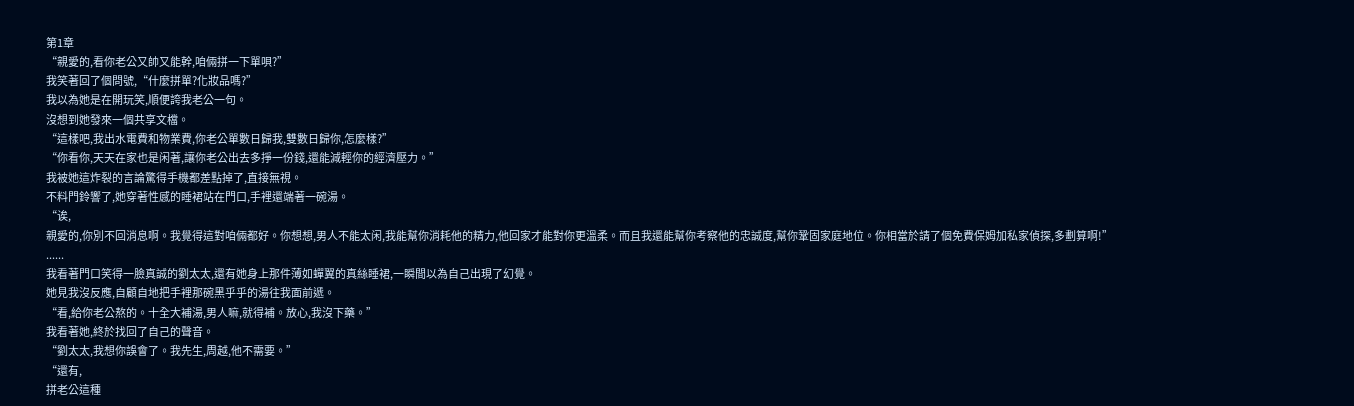第1章
“親愛的,看你老公又帥又能幹,咱倆拼一下單唄?”
我笑著回了個問號,“什麼拼單?化妝品嗎?”
我以為她是在開玩笑,順便誇我老公一句。
沒想到她發來一個共享文檔。
“這樣吧,我出水電費和物業費,你老公單數日歸我,雙數日歸你,怎麼樣?”
“你看你,天天在家也是闲著,讓你老公出去多掙一份錢,還能減輕你的經濟壓力。”
我被她這炸裂的言論驚得手機都差點掉了,直接無視。
不料門鈴響了,她穿著性感的睡裙站在門口,手裡還端著一碗湯。
“诶,
親愛的,你別不回消息啊。我覺得這對咱倆都好。你想想,男人不能太闲,我能幫你消耗他的精力,他回家才能對你更溫柔。而且我還能幫你考察他的忠誠度,幫你鞏固家庭地位。你相當於請了個免費保姆加私家偵探,多劃算啊!”
......
我看著門口笑得一臉真誠的劉太太,還有她身上那件薄如蟬翼的真絲睡裙,一瞬間以為自己出現了幻覺。
她見我沒反應,自顧自地把手裡那碗黑乎乎的湯往我面前遞。
“看,給你老公熬的。十全大補湯,男人嘛,就得補。放心,我沒下藥。”
我看著她,終於找回了自己的聲音。
“劉太太,我想你誤會了。我先生,周越,他不需要。”
“還有,
拼老公這種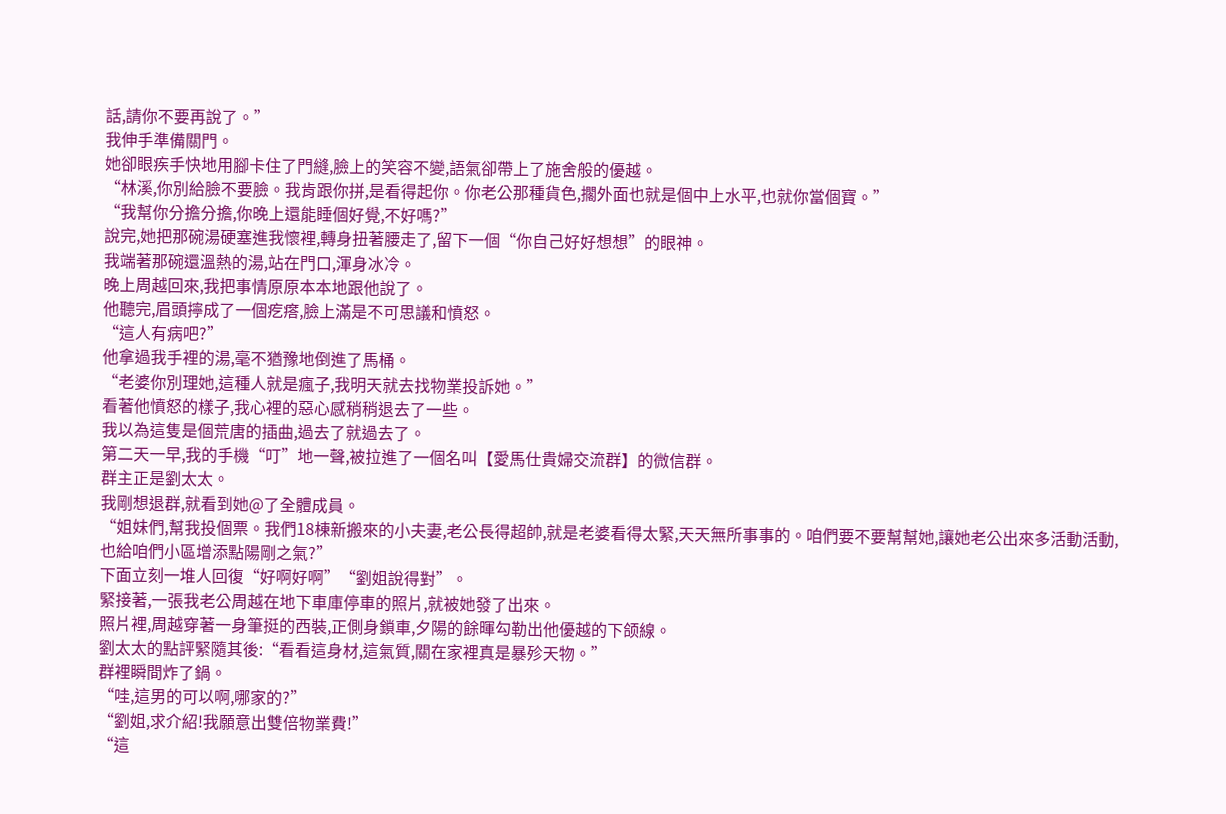話,請你不要再說了。”
我伸手準備關門。
她卻眼疾手快地用腳卡住了門縫,臉上的笑容不變,語氣卻帶上了施舍般的優越。
“林溪,你別給臉不要臉。我肯跟你拼,是看得起你。你老公那種貨色,擱外面也就是個中上水平,也就你當個寶。”
“我幫你分擔分擔,你晚上還能睡個好覺,不好嗎?”
說完,她把那碗湯硬塞進我懷裡,轉身扭著腰走了,留下一個“你自己好好想想”的眼神。
我端著那碗還溫熱的湯,站在門口,渾身冰冷。
晚上周越回來,我把事情原原本本地跟他說了。
他聽完,眉頭擰成了一個疙瘩,臉上滿是不可思議和憤怒。
“這人有病吧?”
他拿過我手裡的湯,毫不猶豫地倒進了馬桶。
“老婆你別理她,這種人就是瘋子,我明天就去找物業投訴她。”
看著他憤怒的樣子,我心裡的惡心感稍稍退去了一些。
我以為這隻是個荒唐的插曲,過去了就過去了。
第二天一早,我的手機“叮”地一聲,被拉進了一個名叫【愛馬仕貴婦交流群】的微信群。
群主正是劉太太。
我剛想退群,就看到她@了全體成員。
“姐妹們,幫我投個票。我們18棟新搬來的小夫妻,老公長得超帥,就是老婆看得太緊,天天無所事事的。咱們要不要幫幫她,讓她老公出來多活動活動,
也給咱們小區增添點陽剛之氣?”
下面立刻一堆人回復“好啊好啊”“劉姐說得對”。
緊接著,一張我老公周越在地下車庫停車的照片,就被她發了出來。
照片裡,周越穿著一身筆挺的西裝,正側身鎖車,夕陽的餘暉勾勒出他優越的下颌線。
劉太太的點評緊隨其後:“看看這身材,這氣質,關在家裡真是暴殄天物。”
群裡瞬間炸了鍋。
“哇,這男的可以啊,哪家的?”
“劉姐,求介紹!我願意出雙倍物業費!”
“這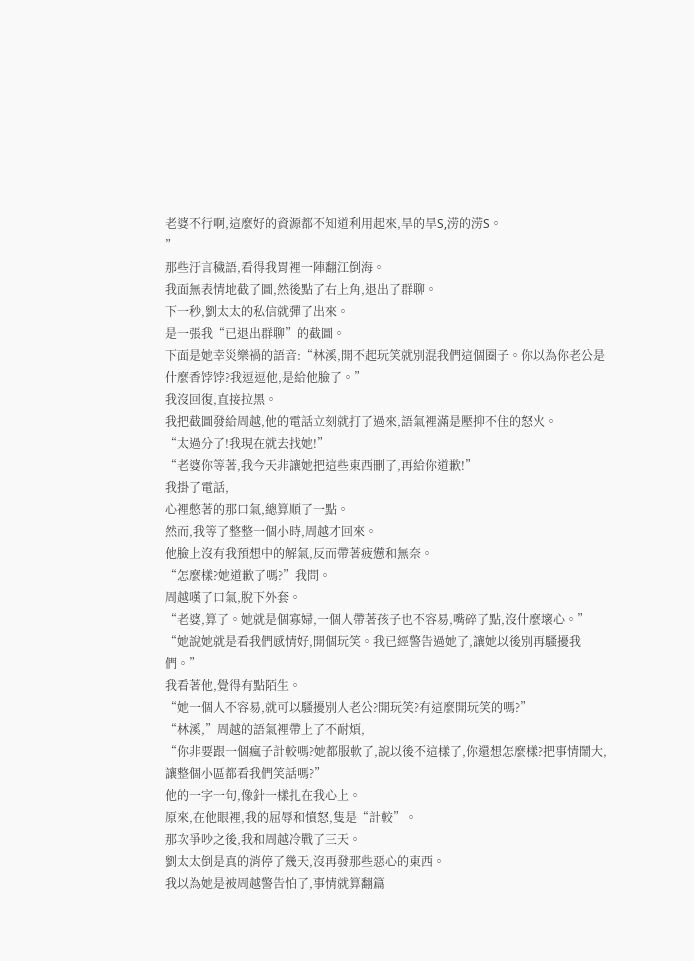老婆不行啊,這麼好的資源都不知道利用起來,旱的旱S,涝的涝S。
”
那些汙言穢語,看得我胃裡一陣翻江倒海。
我面無表情地截了圖,然後點了右上角,退出了群聊。
下一秒,劉太太的私信就彈了出來。
是一張我“已退出群聊”的截圖。
下面是她幸災樂禍的語音:“林溪,開不起玩笑就別混我們這個圈子。你以為你老公是什麼香饽饽?我逗逗他,是給他臉了。”
我沒回復,直接拉黑。
我把截圖發給周越,他的電話立刻就打了過來,語氣裡滿是壓抑不住的怒火。
“太過分了!我現在就去找她!”
“老婆你等著,我今天非讓她把這些東西刪了,再給你道歉!”
我掛了電話,
心裡憋著的那口氣,總算順了一點。
然而,我等了整整一個小時,周越才回來。
他臉上沒有我預想中的解氣,反而帶著疲憊和無奈。
“怎麼樣?她道歉了嗎?”我問。
周越嘆了口氣,脫下外套。
“老婆,算了。她就是個寡婦,一個人帶著孩子也不容易,嘴碎了點,沒什麼壞心。”
“她說她就是看我們感情好,開個玩笑。我已經警告過她了,讓她以後別再騷擾我們。”
我看著他,覺得有點陌生。
“她一個人不容易,就可以騷擾別人老公?開玩笑?有這麼開玩笑的嗎?”
“林溪,”周越的語氣裡帶上了不耐煩,
“你非要跟一個瘋子計較嗎?她都服軟了,說以後不這樣了,你還想怎麼樣?把事情鬧大,讓整個小區都看我們笑話嗎?”
他的一字一句,像針一樣扎在我心上。
原來,在他眼裡,我的屈辱和憤怒,隻是“計較”。
那次爭吵之後,我和周越冷戰了三天。
劉太太倒是真的消停了幾天,沒再發那些惡心的東西。
我以為她是被周越警告怕了,事情就算翻篇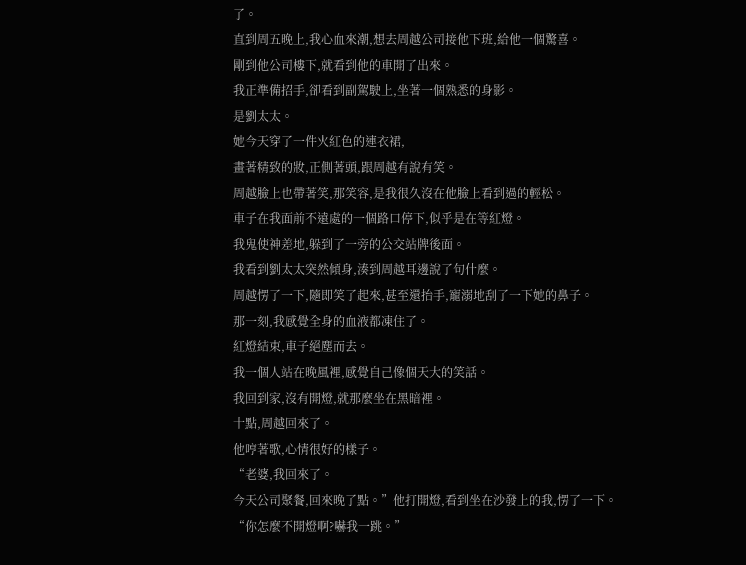了。
直到周五晚上,我心血來潮,想去周越公司接他下班,給他一個驚喜。
剛到他公司樓下,就看到他的車開了出來。
我正準備招手,卻看到副駕駛上,坐著一個熟悉的身影。
是劉太太。
她今天穿了一件火紅色的連衣裙,
畫著精致的妝,正側著頭,跟周越有說有笑。
周越臉上也帶著笑,那笑容,是我很久沒在他臉上看到過的輕松。
車子在我面前不遠處的一個路口停下,似乎是在等紅燈。
我鬼使神差地,躲到了一旁的公交站牌後面。
我看到劉太太突然傾身,湊到周越耳邊說了句什麼。
周越愣了一下,隨即笑了起來,甚至還抬手,寵溺地刮了一下她的鼻子。
那一刻,我感覺全身的血液都凍住了。
紅燈結束,車子絕塵而去。
我一個人站在晚風裡,感覺自己像個天大的笑話。
我回到家,沒有開燈,就那麼坐在黑暗裡。
十點,周越回來了。
他哼著歌,心情很好的樣子。
“老婆,我回來了。
今天公司聚餐,回來晚了點。”他打開燈,看到坐在沙發上的我,愣了一下。
“你怎麼不開燈啊?嚇我一跳。”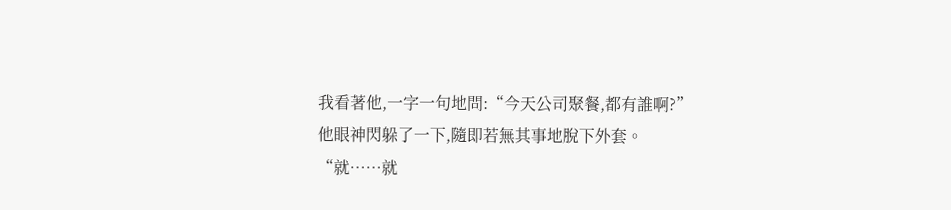我看著他,一字一句地問:“今天公司聚餐,都有誰啊?”
他眼神閃躲了一下,隨即若無其事地脫下外套。
“就……就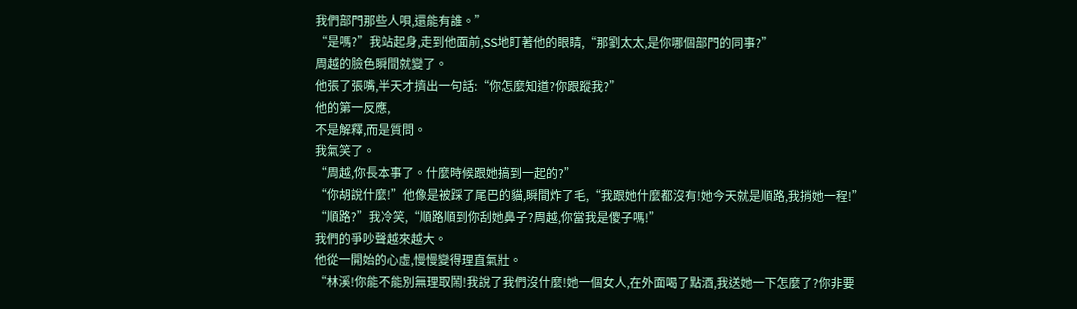我們部門那些人唄,還能有誰。”
“是嗎?”我站起身,走到他面前,SS地盯著他的眼睛,“那劉太太,是你哪個部門的同事?”
周越的臉色瞬間就變了。
他張了張嘴,半天才擠出一句話:“你怎麼知道?你跟蹤我?”
他的第一反應,
不是解釋,而是質問。
我氣笑了。
“周越,你長本事了。什麼時候跟她搞到一起的?”
“你胡說什麼!”他像是被踩了尾巴的貓,瞬間炸了毛,“我跟她什麼都沒有!她今天就是順路,我捎她一程!”
“順路?”我冷笑,“順路順到你刮她鼻子?周越,你當我是傻子嗎!”
我們的爭吵聲越來越大。
他從一開始的心虛,慢慢變得理直氣壯。
“林溪!你能不能別無理取鬧!我說了我們沒什麼!她一個女人,在外面喝了點酒,我送她一下怎麼了?你非要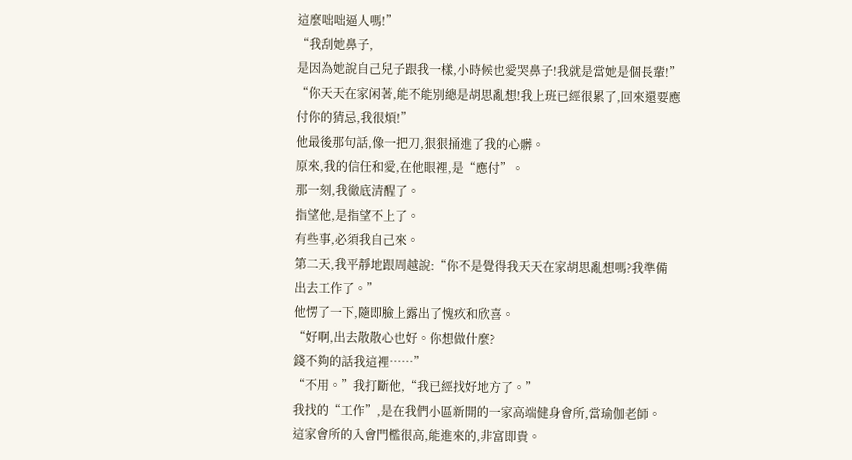這麼咄咄逼人嗎!”
“我刮她鼻子,
是因為她說自己兒子跟我一樣,小時候也愛哭鼻子!我就是當她是個長輩!”
“你天天在家闲著,能不能別總是胡思亂想!我上班已經很累了,回來還要應付你的猜忌,我很煩!”
他最後那句話,像一把刀,狠狠捅進了我的心髒。
原來,我的信任和愛,在他眼裡,是“應付”。
那一刻,我徹底清醒了。
指望他,是指望不上了。
有些事,必須我自己來。
第二天,我平靜地跟周越說:“你不是覺得我天天在家胡思亂想嗎?我準備出去工作了。”
他愣了一下,隨即臉上露出了愧疚和欣喜。
“好啊,出去散散心也好。你想做什麼?
錢不夠的話我這裡……”
“不用。”我打斷他,“我已經找好地方了。”
我找的“工作”,是在我們小區新開的一家高端健身會所,當瑜伽老師。
這家會所的入會門檻很高,能進來的,非富即貴。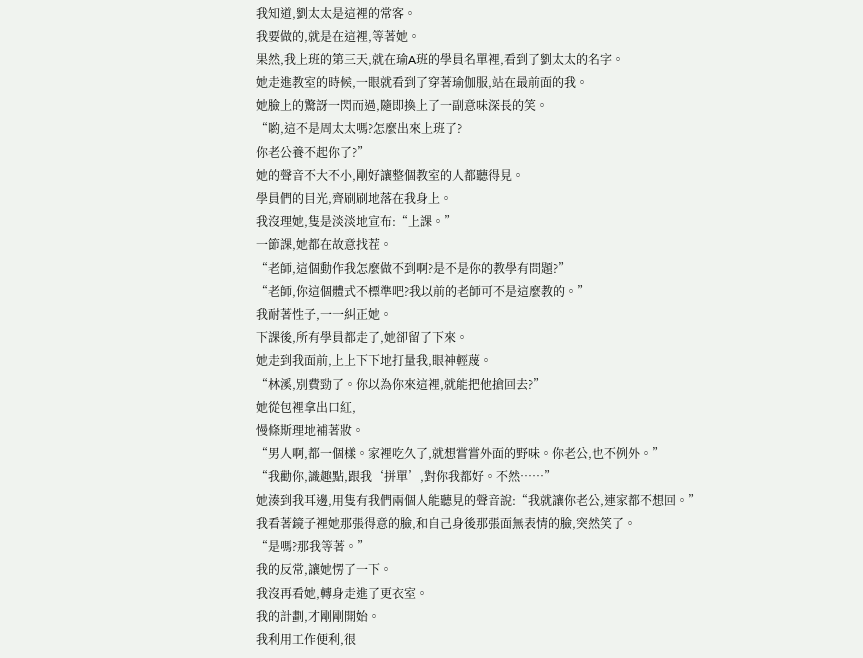我知道,劉太太是這裡的常客。
我要做的,就是在這裡,等著她。
果然,我上班的第三天,就在瑜A班的學員名單裡,看到了劉太太的名字。
她走進教室的時候,一眼就看到了穿著瑜伽服,站在最前面的我。
她臉上的驚訝一閃而過,隨即換上了一副意味深長的笑。
“喲,這不是周太太嗎?怎麼出來上班了?
你老公養不起你了?”
她的聲音不大不小,剛好讓整個教室的人都聽得見。
學員們的目光,齊刷刷地落在我身上。
我沒理她,隻是淡淡地宣布:“上課。”
一節課,她都在故意找茬。
“老師,這個動作我怎麼做不到啊?是不是你的教學有問題?”
“老師,你這個體式不標準吧?我以前的老師可不是這麼教的。”
我耐著性子,一一糾正她。
下課後,所有學員都走了,她卻留了下來。
她走到我面前,上上下下地打量我,眼神輕蔑。
“林溪,別費勁了。你以為你來這裡,就能把他搶回去?”
她從包裡拿出口紅,
慢條斯理地補著妝。
“男人啊,都一個樣。家裡吃久了,就想嘗嘗外面的野味。你老公,也不例外。”
“我勸你,識趣點,跟我‘拼單’,對你我都好。不然……”
她湊到我耳邊,用隻有我們兩個人能聽見的聲音說:“我就讓你老公,連家都不想回。”
我看著鏡子裡她那張得意的臉,和自己身後那張面無表情的臉,突然笑了。
“是嗎?那我等著。”
我的反常,讓她愣了一下。
我沒再看她,轉身走進了更衣室。
我的計劃,才剛剛開始。
我利用工作便利,很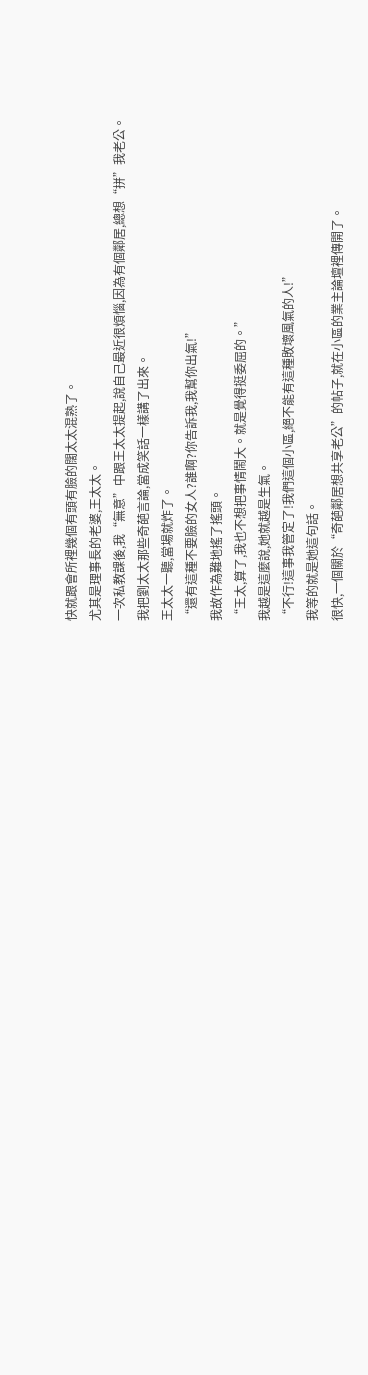快就跟會所裡幾個有頭有臉的闊太太混熟了。
尤其是理事長的老婆,王太太。
一次私教課後,我“無意”中跟王太太提起,說自己最近很煩惱,因為有個鄰居,總想“拼”我老公。
我把劉太太那些奇葩言論,當成笑話一樣講了出來。
王太太一聽,當場就炸了。
“還有這種不要臉的女人?誰啊?你告訴我,我幫你出氣!”
我故作為難地搖了搖頭。
“王太,算了,我也不想把事情鬧大。就是覺得挺委屈的。”
我越是這麼說,她就越是生氣。
“不行!這事我管定了!我們這個小區,絕不能有這種敗壞風氣的人!”
我等的就是她這句話。
很快,一個關於“奇葩鄰居想共享老公”的帖子,就在小區的業主論壇裡傳開了。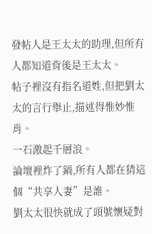發帖人是王太太的助理,但所有人都知道背後是王太太。
帖子裡沒有指名道姓,但把劉太太的言行舉止,描述得惟妙惟肖。
一石激起千層浪。
論壇裡炸了鍋,所有人都在猜這個“共享人妻”是誰。
劉太太很快就成了頭號懷疑對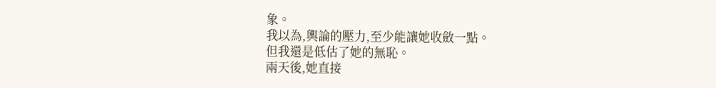象。
我以為,輿論的壓力,至少能讓她收斂一點。
但我還是低估了她的無恥。
兩天後,她直接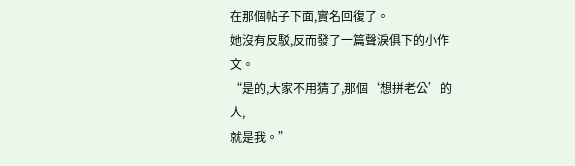在那個帖子下面,實名回復了。
她沒有反駁,反而發了一篇聲淚俱下的小作文。
“是的,大家不用猜了,那個‘想拼老公’的人,
就是我。”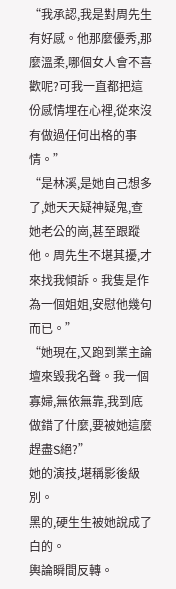“我承認,我是對周先生有好感。他那麼優秀,那麼溫柔,哪個女人會不喜歡呢?可我一直都把這份感情埋在心裡,從來沒有做過任何出格的事情。”
“是林溪,是她自己想多了,她天天疑神疑鬼,查她老公的崗,甚至跟蹤他。周先生不堪其擾,才來找我傾訴。我隻是作為一個姐姐,安慰他幾句而已。”
“她現在,又跑到業主論壇來毀我名聲。我一個寡婦,無依無靠,我到底做錯了什麼,要被她這麼趕盡S絕?”
她的演技,堪稱影後級別。
黑的,硬生生被她說成了白的。
輿論瞬間反轉。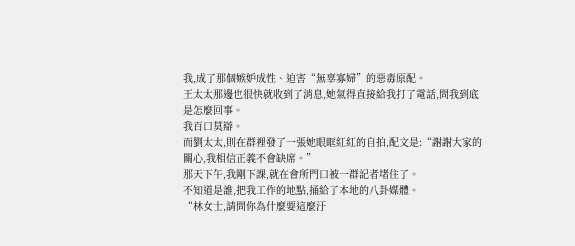我,成了那個嫉妒成性、迫害“無辜寡婦”的惡毒原配。
王太太那邊也很快就收到了消息,她氣得直接給我打了電話,問我到底是怎麼回事。
我百口莫辯。
而劉太太,則在群裡發了一張她眼眶紅紅的自拍,配文是:“謝謝大家的關心,我相信正義不會缺席。”
那天下午,我剛下課,就在會所門口被一群記者堵住了。
不知道是誰,把我工作的地點,捅給了本地的八卦媒體。
“林女士,請問你為什麼要這麼汙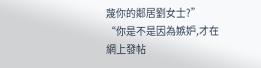蔑你的鄰居劉女士?”
“你是不是因為嫉妒,才在網上發帖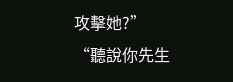攻擊她?”
“聽說你先生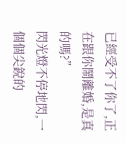已經受不了你了,正在跟你鬧離婚,是真的嗎?”
閃光燈不停地閃,一個個尖銳的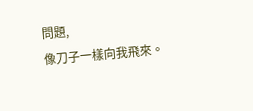問題,
像刀子一樣向我飛來。